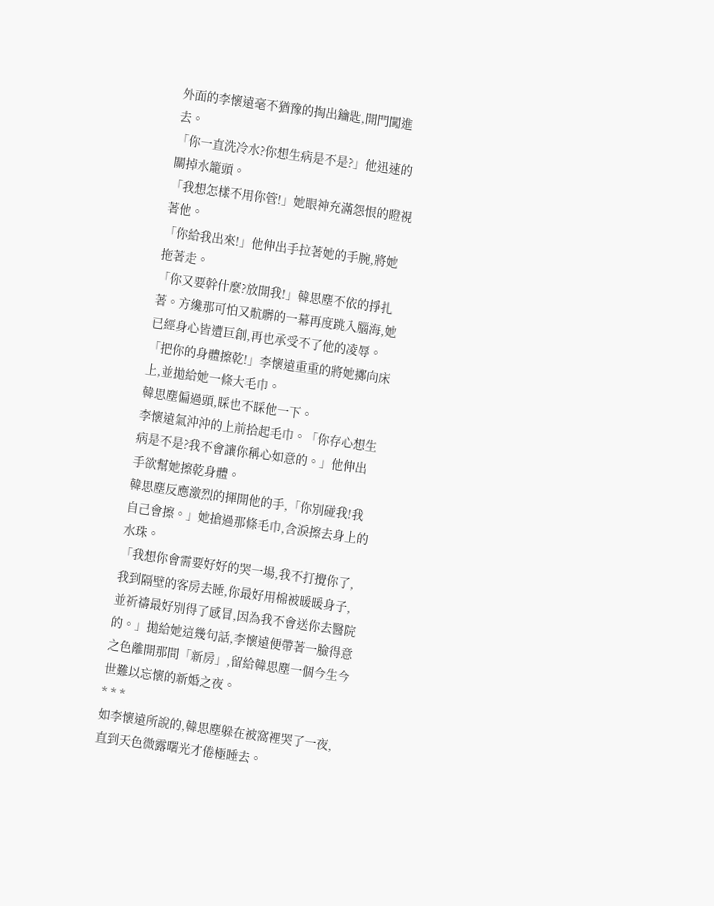外面的李懷遠毫不猶豫的掏出鑰匙,開門闖進去。
「你一直洗冷水?你想生病是不是?」他迅速的關掉水籠頭。
「我想怎樣不用你管!」她眼神充滿怨恨的瞪視著他。
「你給我出來!」他伸出手拉著她的手腕,將她拖著走。
「你又要幹什麼?放開我!」韓思塵不依的掙扎著。方纔那可怕又骯髒的一幕再度跳入腦海,她已經身心皆遭巨創,再也承受不了他的凌辱。
「把你的身體擦乾!」李懷遠重重的將她擲向床上,並拋給她一條大毛巾。
韓思塵偏過頭,睬也不睬他一下。
李懷遠氣沖沖的上前拾起毛巾。「你存心想生病是不是?我不會讓你稱心如意的。」他伸出手欲幫她擦乾身體。
韓思塵反應激烈的揮開他的手,「你別碰我!我自己會擦。」她搶過那條毛巾,含淚擦去身上的水珠。
「我想你會需要好好的哭一場,我不打攪你了,我到隔壁的客房去睡,你最好用棉被暖暖身子,並祈禱最好別得了感冒,因為我不會送你去醫院的。」拋給她這幾句話,李懷遠便帶著一臉得意之色離開那間「新房」,留給韓思塵一個今生今世難以忘懷的新婚之夜。
* * *
如李懷遠所說的,韓思塵躲在被窩裡哭了一夜,直到天色微露曙光才倦極睡去。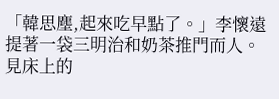「韓思塵,起來吃早點了。」李懷遠提著一袋三明治和奶茶推門而人。見床上的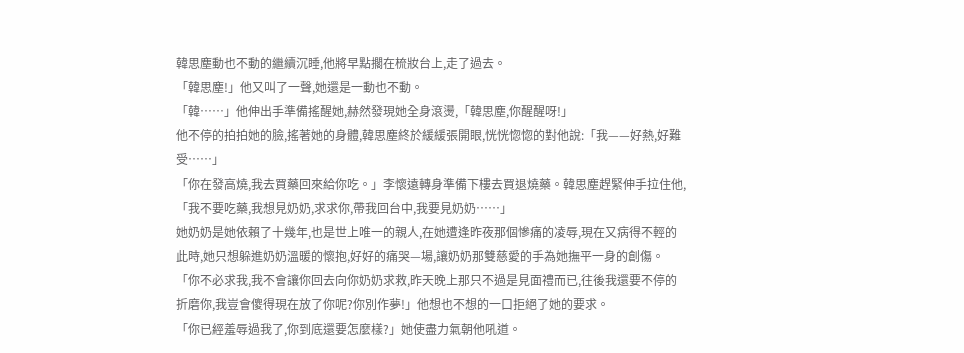韓思塵動也不動的繼續沉睡,他將早點擱在梳妝台上,走了過去。
「韓思塵!」他又叫了一聲,她還是一動也不動。
「韓……」他伸出手準備搖醒她,赫然發現她全身滾燙,「韓思塵,你醒醒呀!」
他不停的拍拍她的臉,搖著她的身體,韓思塵終於緩緩張開眼,恍恍惚惚的對他說:「我——好熱,好難受……」
「你在發高燒,我去買藥回來給你吃。」李懷遠轉身準備下樓去買退燒藥。韓思塵趕緊伸手拉住他,「我不要吃藥,我想見奶奶,求求你,帶我回台中,我要見奶奶……」
她奶奶是她依賴了十幾年,也是世上唯一的親人,在她遭逢昨夜那個慘痛的凌辱,現在又病得不輕的此時,她只想躲進奶奶溫暖的懷抱,好好的痛哭—場,讓奶奶那雙慈愛的手為她撫平一身的創傷。
「你不必求我,我不會讓你回去向你奶奶求救,昨天晚上那只不過是見面禮而已,往後我還要不停的折磨你,我豈會傻得現在放了你呢?你別作夢!」他想也不想的一口拒絕了她的要求。
「你已經羞辱過我了,你到底還要怎麼樣?」她使盡力氣朝他吼道。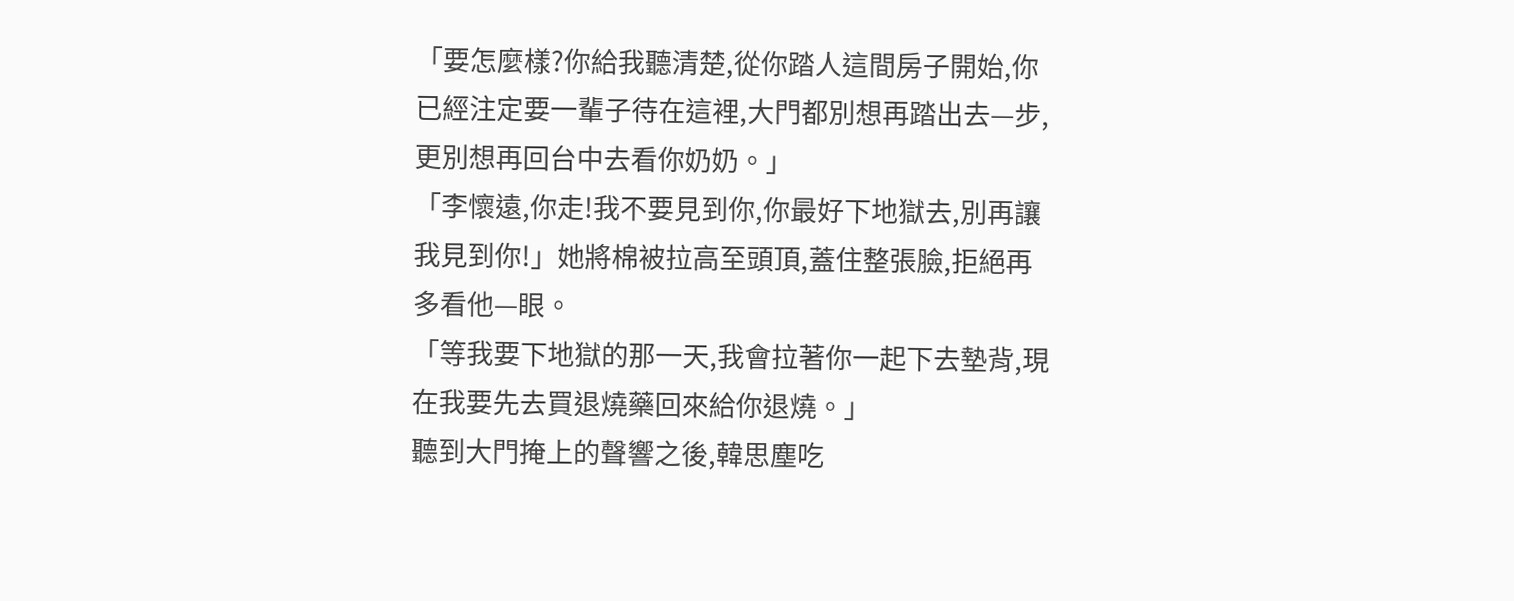「要怎麼樣?你給我聽清楚,從你踏人這間房子開始,你已經注定要一輩子待在這裡,大門都別想再踏出去—步,更別想再回台中去看你奶奶。」
「李懷遠,你走!我不要見到你,你最好下地獄去,別再讓我見到你!」她將棉被拉高至頭頂,蓋住整張臉,拒絕再多看他—眼。
「等我要下地獄的那一天,我會拉著你一起下去墊背,現在我要先去買退燒藥回來給你退燒。」
聽到大門掩上的聲響之後,韓思塵吃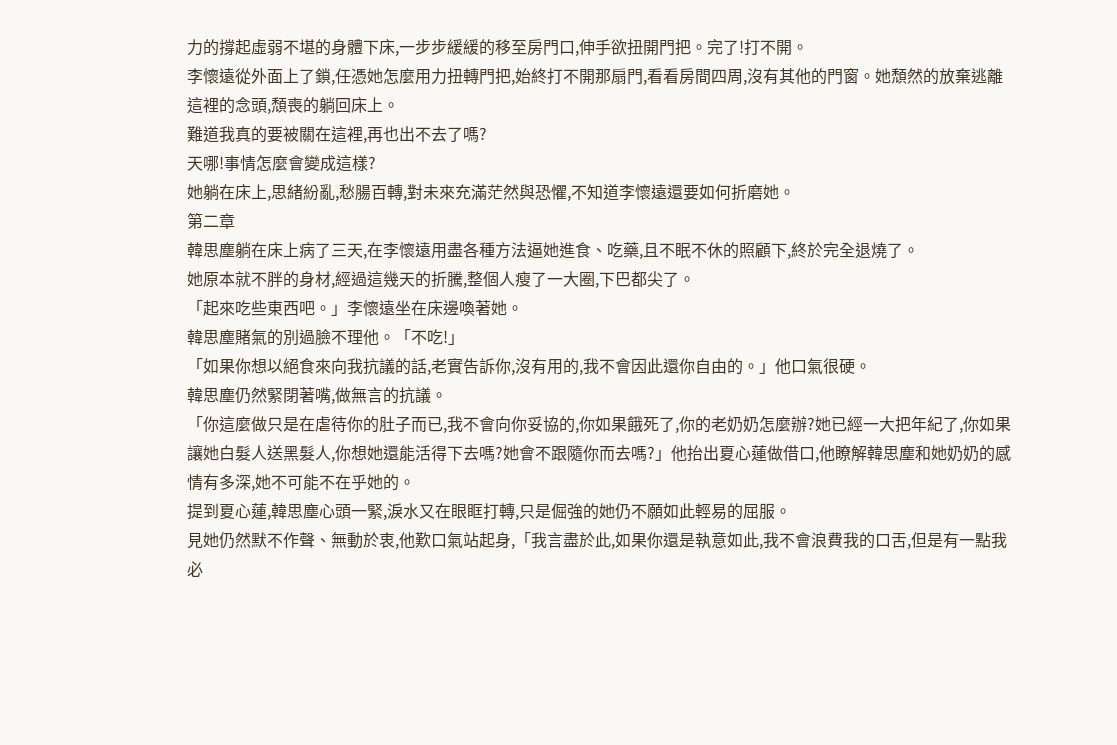力的撐起虛弱不堪的身體下床,一步步緩緩的移至房門口,伸手欲扭開門把。完了!打不開。
李懷遠從外面上了鎖,任憑她怎麼用力扭轉門把,始終打不開那扇門,看看房間四周,沒有其他的門窗。她頹然的放棄逃離這裡的念頭,頹喪的躺回床上。
難道我真的要被關在這裡,再也出不去了嗎?
天哪!事情怎麼會變成這樣?
她躺在床上,思緒紛亂,愁腸百轉,對未來充滿茫然與恐懼,不知道李懷遠還要如何折磨她。
第二章
韓思塵躺在床上病了三天,在李懷遠用盡各種方法逼她進食、吃藥,且不眠不休的照顧下,終於完全退燒了。
她原本就不胖的身材,經過這幾天的折騰,整個人瘦了一大圈,下巴都尖了。
「起來吃些東西吧。」李懷遠坐在床邊喚著她。
韓思塵賭氣的別過臉不理他。「不吃!」
「如果你想以絕食來向我抗議的話,老實告訴你,沒有用的,我不會因此還你自由的。」他口氣很硬。
韓思塵仍然緊閉著嘴,做無言的抗議。
「你這麼做只是在虐待你的肚子而已,我不會向你妥協的,你如果餓死了,你的老奶奶怎麼辦?她已經一大把年紀了,你如果讓她白髮人送黑髮人,你想她還能活得下去嗎?她會不跟隨你而去嗎?」他抬出夏心蓮做借口,他瞭解韓思塵和她奶奶的感情有多深,她不可能不在乎她的。
提到夏心蓮,韓思塵心頭一緊,淚水又在眼眶打轉,只是倔強的她仍不願如此輕易的屈服。
見她仍然默不作聲、無動於衷,他歎口氣站起身,「我言盡於此,如果你還是執意如此,我不會浪費我的口舌,但是有一點我必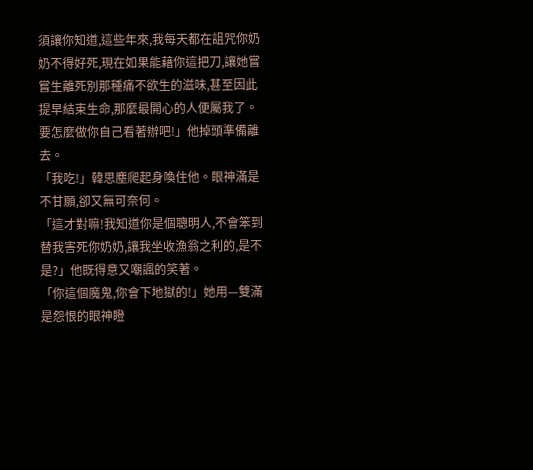須讓你知道,這些年來,我每天都在詛咒你奶奶不得好死,現在如果能藉你這把刀,讓她嘗嘗生離死別那種痛不欲生的滋味,甚至因此提早結束生命,那麼最開心的人便屬我了。要怎麼做你自己看著辦吧!」他掉頭準備離去。
「我吃!」韓思塵爬起身喚住他。眼神滿是不甘願,卻又無可奈何。
「這才對嘛!我知道你是個聰明人,不會笨到替我害死你奶奶,讓我坐收漁翁之利的,是不是?」他既得意又嘲諷的笑著。
「你這個魔鬼,你會下地獄的!」她用—雙滿是怨恨的眼神瞪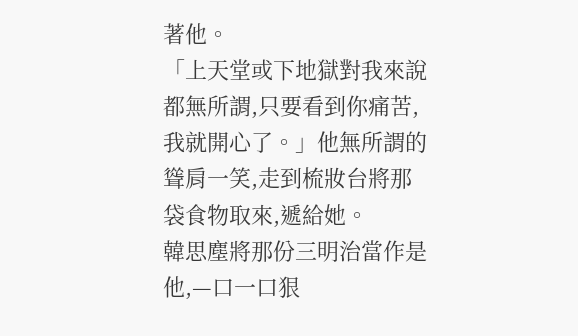著他。
「上天堂或下地獄對我來說都無所謂,只要看到你痛苦,我就開心了。」他無所謂的聳肩一笑,走到梳妝台將那袋食物取來,遞給她。
韓思塵將那份三明治當作是他,—口一口狠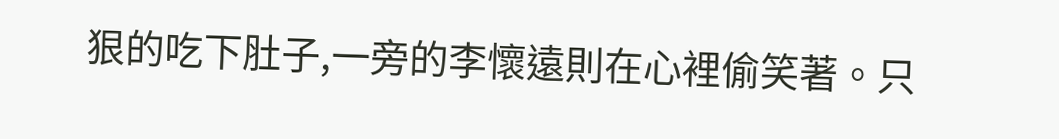狠的吃下肚子,一旁的李懷遠則在心裡偷笑著。只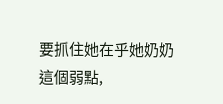要抓住她在乎她奶奶這個弱點,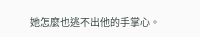她怎麼也逃不出他的手掌心。